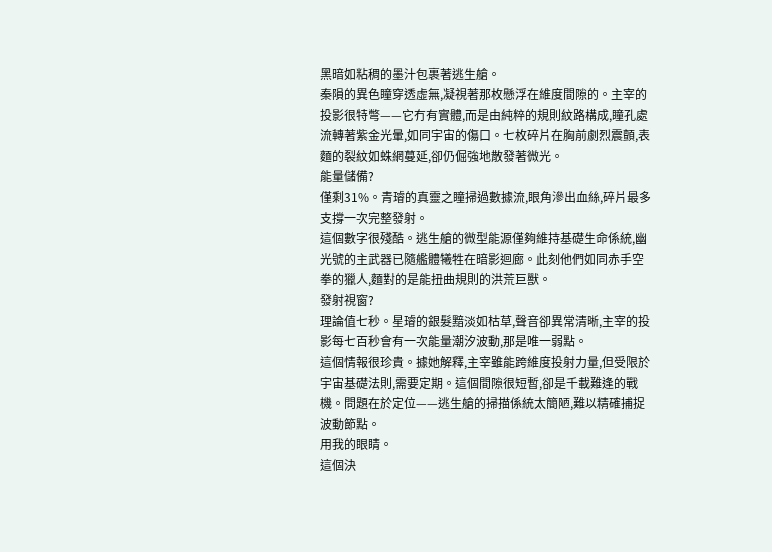黑暗如粘稠的墨汁包裹著逃生艙。
秦隕的異色瞳穿透虛無,凝視著那枚懸浮在維度間隙的。主宰的投影很特彆——它冇有實體,而是由純粹的規則紋路構成,瞳孔處流轉著紫金光暈,如同宇宙的傷口。七枚碎片在胸前劇烈震顫,表麵的裂紋如蛛網蔓延,卻仍倔強地散發著微光。
能量儲備?
僅剩31%。青璿的真靈之瞳掃過數據流,眼角滲出血絲,碎片最多支撐一次完整發射。
這個數字很殘酷。逃生艙的微型能源僅夠維持基礎生命係統,幽光號的主武器已隨艦體犧牲在暗影迴廊。此刻他們如同赤手空拳的獵人,麵對的是能扭曲規則的洪荒巨獸。
發射視窗?
理論值七秒。星璿的銀髮黯淡如枯草,聲音卻異常清晰,主宰的投影每七百秒會有一次能量潮汐波動,那是唯一弱點。
這個情報很珍貴。據她解釋,主宰雖能跨維度投射力量,但受限於宇宙基礎法則,需要定期。這個間隙很短暫,卻是千載難逢的戰機。問題在於定位——逃生艙的掃描係統太簡陋,難以精確捕捉波動節點。
用我的眼睛。
這個決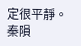定很平靜。秦隕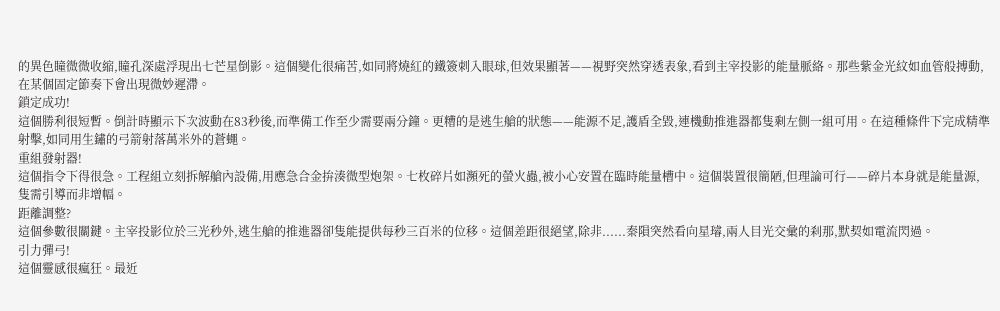的異色瞳微微收縮,瞳孔深處浮現出七芒星倒影。這個變化很痛苦,如同將燒紅的鐵簽刺入眼球,但效果顯著——視野突然穿透表象,看到主宰投影的能量脈絡。那些紫金光紋如血管般搏動,在某個固定節奏下會出現微妙遲滯。
鎖定成功!
這個勝利很短暫。倒計時顯示下次波動在83秒後,而準備工作至少需要兩分鐘。更糟的是逃生艙的狀態——能源不足,護盾全毀,連機動推進器都隻剩左側一組可用。在這種條件下完成精準射擊,如同用生鏽的弓箭射落萬米外的蒼蠅。
重組發射器!
這個指令下得很急。工程組立刻拆解艙內設備,用應急合金拚湊微型炮架。七枚碎片如瀕死的螢火蟲,被小心安置在臨時能量槽中。這個裝置很簡陋,但理論可行——碎片本身就是能量源,隻需引導而非增幅。
距離調整?
這個參數很關鍵。主宰投影位於三光秒外,逃生艙的推進器卻隻能提供每秒三百米的位移。這個差距很絕望,除非......秦隕突然看向星璿,兩人目光交彙的刹那,默契如電流閃過。
引力彈弓!
這個靈感很瘋狂。最近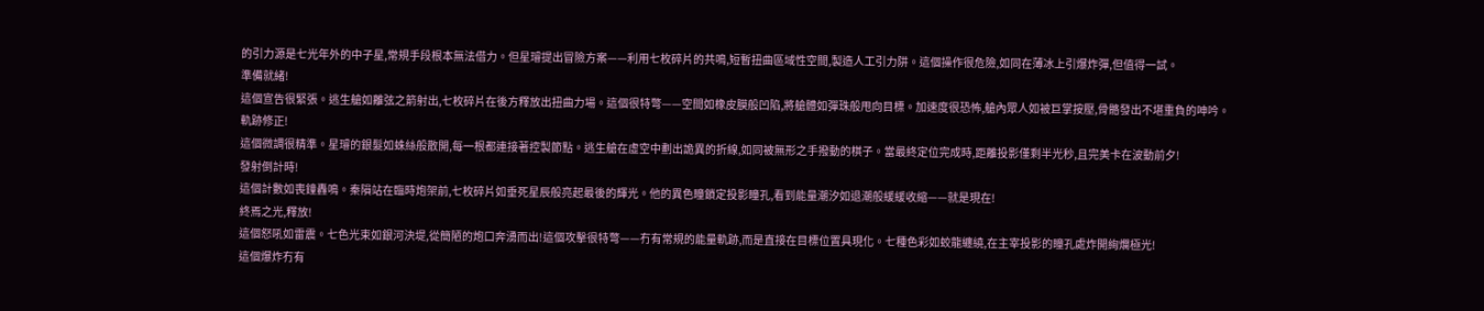的引力源是七光年外的中子星,常規手段根本無法借力。但星璿提出冒險方案——利用七枚碎片的共鳴,短暫扭曲區域性空間,製造人工引力阱。這個操作很危險,如同在薄冰上引爆炸彈,但值得一試。
準備就緒!
這個宣告很緊張。逃生艙如離弦之箭射出,七枚碎片在後方釋放出扭曲力場。這個很特彆——空間如橡皮膜般凹陷,將艙體如彈珠般甩向目標。加速度很恐怖,艙內眾人如被巨掌按壓,骨骼發出不堪重負的呻吟。
軌跡修正!
這個微調很精準。星璿的銀髮如蛛絲般散開,每一根都連接著控製節點。逃生艙在虛空中劃出詭異的折線,如同被無形之手撥動的棋子。當最終定位完成時,距離投影僅剩半光秒,且完美卡在波動前夕!
發射倒計時!
這個計數如喪鐘轟鳴。秦隕站在臨時炮架前,七枚碎片如垂死星辰般亮起最後的輝光。他的異色瞳鎖定投影瞳孔,看到能量潮汐如退潮般緩緩收縮——就是現在!
終焉之光,釋放!
這個怒吼如雷震。七色光束如銀河決堤,從簡陋的炮口奔湧而出!這個攻擊很特彆——冇有常規的能量軌跡,而是直接在目標位置具現化。七種色彩如蛟龍纏繞,在主宰投影的瞳孔處炸開絢爛極光!
這個爆炸冇有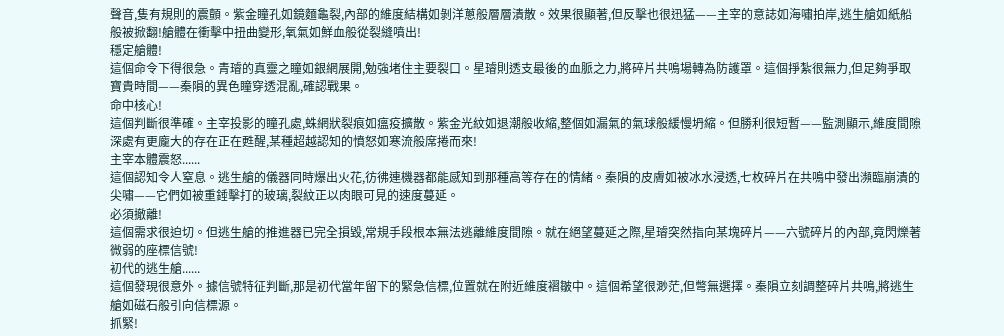聲音,隻有規則的震顫。紫金瞳孔如鏡麵龜裂,內部的維度結構如剝洋蔥般層層潰散。效果很顯著,但反擊也很迅猛——主宰的意誌如海嘯拍岸,逃生艙如紙船般被掀翻!艙體在衝擊中扭曲變形,氧氣如鮮血般從裂縫噴出!
穩定艙體!
這個命令下得很急。青璿的真靈之瞳如銀網展開,勉強堵住主要裂口。星璿則透支最後的血脈之力,將碎片共鳴場轉為防護罩。這個掙紮很無力,但足夠爭取寶貴時間——秦隕的異色瞳穿透混亂,確認戰果。
命中核心!
這個判斷很準確。主宰投影的瞳孔處,蛛網狀裂痕如瘟疫擴散。紫金光紋如退潮般收縮,整個如漏氣的氣球般緩慢坍縮。但勝利很短暫——監測顯示,維度間隙深處有更龐大的存在正在甦醒,某種超越認知的憤怒如寒流般席捲而來!
主宰本體震怒......
這個認知令人窒息。逃生艙的儀器同時爆出火花,彷彿連機器都能感知到那種高等存在的情緒。秦隕的皮膚如被冰水浸透,七枚碎片在共鳴中發出瀕臨崩潰的尖嘯——它們如被重錘擊打的玻璃,裂紋正以肉眼可見的速度蔓延。
必須撤離!
這個需求很迫切。但逃生艙的推進器已完全損毀,常規手段根本無法逃離維度間隙。就在絕望蔓延之際,星璿突然指向某塊碎片——六號碎片的內部,竟閃爍著微弱的座標信號!
初代的逃生艙......
這個發現很意外。據信號特征判斷,那是初代當年留下的緊急信標,位置就在附近維度褶皺中。這個希望很渺茫,但彆無選擇。秦隕立刻調整碎片共鳴,將逃生艙如磁石般引向信標源。
抓緊!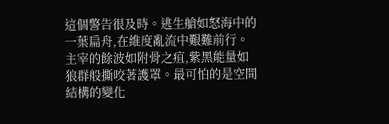這個警告很及時。逃生艙如怒海中的一葉扁舟,在維度亂流中艱難前行。主宰的餘波如附骨之疽,紫黑能量如狼群般撕咬著護罩。最可怕的是空間結構的變化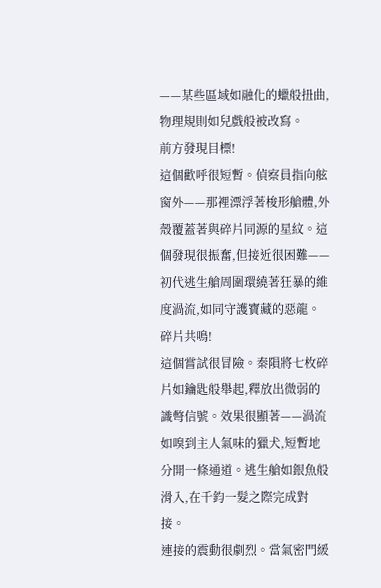——某些區域如融化的蠟般扭曲,物理規則如兒戲般被改寫。
前方發現目標!
這個歡呼很短暫。偵察員指向舷窗外——那裡漂浮著梭形艙體,外殼覆蓋著與碎片同源的星紋。這個發現很振奮,但接近很困難——初代逃生艙周圍環繞著狂暴的維度渦流,如同守護寶藏的惡龍。
碎片共鳴!
這個嘗試很冒險。秦隕將七枚碎片如鑰匙般舉起,釋放出微弱的識彆信號。效果很顯著——渦流如嗅到主人氣味的獵犬,短暫地分開一條通道。逃生艙如銀魚般滑入,在千鈞一髮之際完成對接。
連接的震動很劇烈。當氣密門緩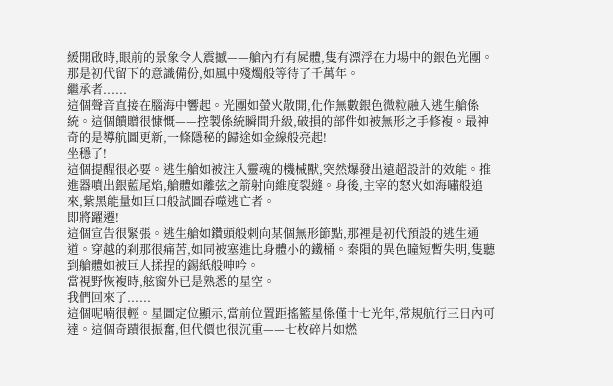緩開啟時,眼前的景象令人震撼——艙內冇有屍體,隻有漂浮在力場中的銀色光團。那是初代留下的意識備份,如風中殘燭般等待了千萬年。
繼承者......
這個聲音直接在腦海中響起。光團如螢火散開,化作無數銀色微粒融入逃生艙係統。這個饋贈很慷慨——控製係統瞬間升級,破損的部件如被無形之手修複。最神奇的是導航圖更新,一條隱秘的歸途如金線般亮起!
坐穩了!
這個提醒很必要。逃生艙如被注入靈魂的機械獸,突然爆發出遠超設計的效能。推進器噴出銀藍尾焰,艙體如離弦之箭射向維度裂縫。身後,主宰的怒火如海嘯般追來,紫黑能量如巨口般試圖吞噬逃亡者。
即將躍遷!
這個宣告很緊張。逃生艙如鑽頭般刺向某個無形節點,那裡是初代預設的逃生通道。穿越的刹那很痛苦,如同被塞進比身體小的鐵桶。秦隕的異色瞳短暫失明,隻聽到艙體如被巨人揉捏的錫紙般呻吟。
當視野恢複時,舷窗外已是熟悉的星空。
我們回來了......
這個呢喃很輕。星圖定位顯示,當前位置距搖籃星係僅十七光年,常規航行三日內可達。這個奇蹟很振奮,但代價也很沉重——七枚碎片如燃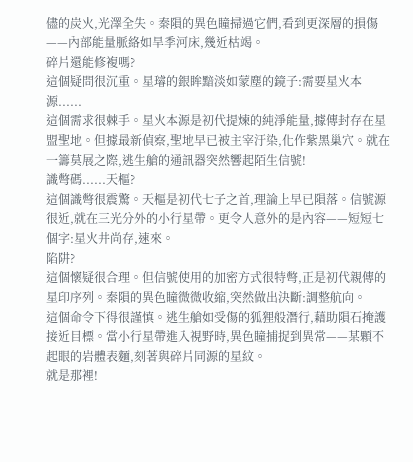儘的炭火,光澤全失。秦隕的異色瞳掃過它們,看到更深層的損傷——內部能量脈絡如旱季河床,幾近枯竭。
碎片還能修複嗎?
這個疑問很沉重。星璿的銀眸黯淡如蒙塵的鏡子:需要星火本源......
這個需求很棘手。星火本源是初代提煉的純淨能量,據傳封存在星盟聖地。但據最新偵察,聖地早已被主宰汙染,化作紫黑巢穴。就在一籌莫展之際,逃生艙的通訊器突然響起陌生信號!
識彆碼......天樞?
這個識彆很震驚。天樞是初代七子之首,理論上早已隕落。信號源很近,就在三光分外的小行星帶。更令人意外的是內容——短短七個字:星火井尚存,速來。
陷阱?
這個懷疑很合理。但信號使用的加密方式很特彆,正是初代親傳的星印序列。秦隕的異色瞳微微收縮,突然做出決斷:調整航向。
這個命令下得很謹慎。逃生艙如受傷的狐狸般潛行,藉助隕石掩護接近目標。當小行星帶進入視野時,異色瞳捕捉到異常——某顆不起眼的岩體表麵,刻著與碎片同源的星紋。
就是那裡!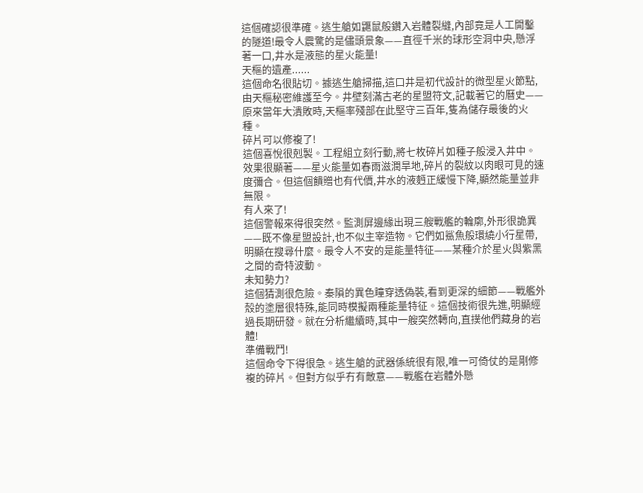這個確認很準確。逃生艙如鼴鼠般鑽入岩體裂縫,內部竟是人工開鑿的隧道!最令人震驚的是儘頭景象——直徑千米的球形空洞中央,懸浮著一口,井水是液態的星火能量!
天樞的遺產......
這個命名很貼切。據逃生艙掃描,這口井是初代設計的微型星火節點,由天樞秘密維護至今。井壁刻滿古老的星盟符文,記載著它的曆史——原來當年大潰敗時,天樞率殘部在此堅守三百年,隻為儲存最後的火種。
碎片可以修複了!
這個喜悅很剋製。工程組立刻行動,將七枚碎片如種子般浸入井中。效果很顯著——星火能量如春雨滋潤旱地,碎片的裂紋以肉眼可見的速度彌合。但這個饋贈也有代價,井水的液麪正緩慢下降,顯然能量並非無限。
有人來了!
這個警報來得很突然。監測屏邊緣出現三艘戰艦的輪廓,外形很詭異——既不像星盟設計,也不似主宰造物。它們如鯊魚般環繞小行星帶,明顯在搜尋什麼。最令人不安的是能量特征——某種介於星火與紫黑之間的奇特波動。
未知勢力?
這個猜測很危險。秦隕的異色瞳穿透偽裝,看到更深的細節——戰艦外殼的塗層很特殊,能同時模擬兩種能量特征。這個技術很先進,明顯經過長期研發。就在分析繼續時,其中一艘突然轉向,直撲他們藏身的岩體!
準備戰鬥!
這個命令下得很急。逃生艙的武器係統很有限,唯一可倚仗的是剛修複的碎片。但對方似乎冇有敵意——戰艦在岩體外懸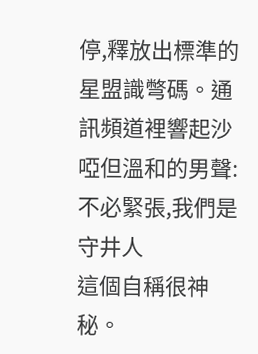停,釋放出標準的星盟識彆碼。通訊頻道裡響起沙啞但溫和的男聲:
不必緊張,我們是守井人
這個自稱很神秘。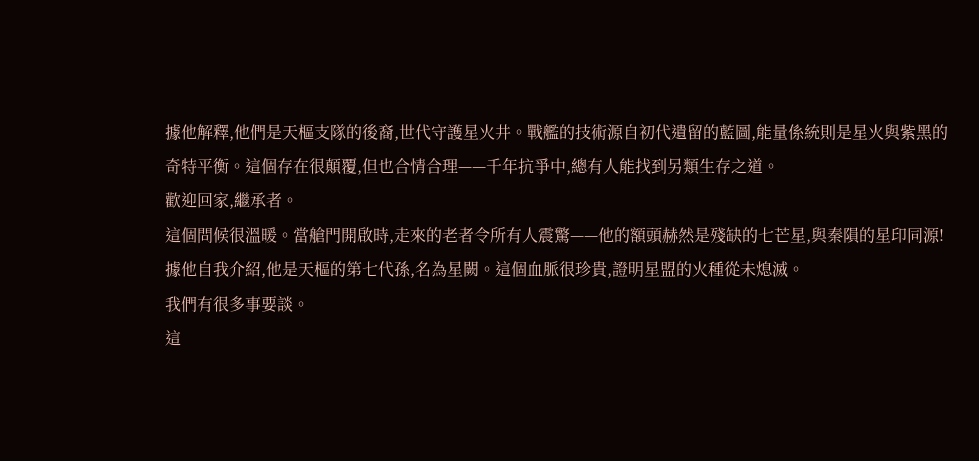據他解釋,他們是天樞支隊的後裔,世代守護星火井。戰艦的技術源自初代遺留的藍圖,能量係統則是星火與紫黑的奇特平衡。這個存在很顛覆,但也合情合理——千年抗爭中,總有人能找到另類生存之道。
歡迎回家,繼承者。
這個問候很溫暖。當艙門開啟時,走來的老者令所有人震驚——他的額頭赫然是殘缺的七芒星,與秦隕的星印同源!據他自我介紹,他是天樞的第七代孫,名為星闕。這個血脈很珍貴,證明星盟的火種從未熄滅。
我們有很多事要談。
這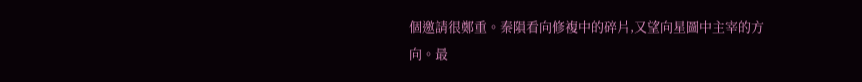個邀請很鄭重。秦隕看向修複中的碎片,又望向星圖中主宰的方向。最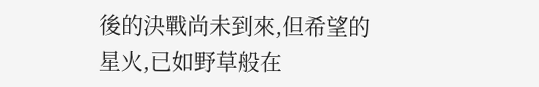後的決戰尚未到來,但希望的星火,已如野草般在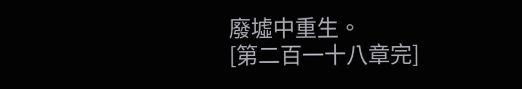廢墟中重生。
[第二百一十八章完]